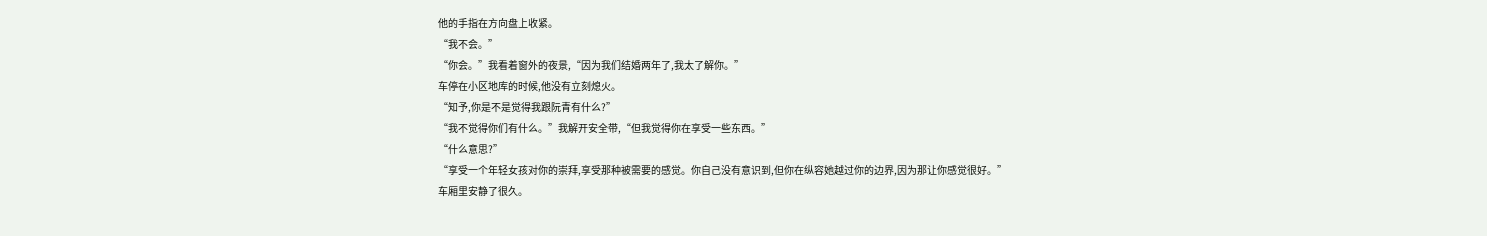他的手指在方向盘上收紧。
“我不会。”
“你会。”我看着窗外的夜景,“因为我们结婚两年了,我太了解你。”
车停在小区地库的时候,他没有立刻熄火。
“知予,你是不是觉得我跟阮青有什么?”
“我不觉得你们有什么。”我解开安全带,“但我觉得你在享受一些东西。”
“什么意思?”
“享受一个年轻女孩对你的崇拜,享受那种被需要的感觉。你自己没有意识到,但你在纵容她越过你的边界,因为那让你感觉很好。”
车厢里安静了很久。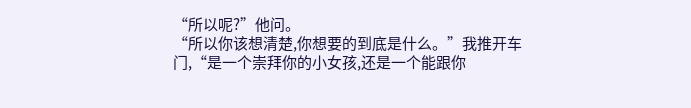“所以呢?”他问。
“所以你该想清楚,你想要的到底是什么。”我推开车门,“是一个崇拜你的小女孩,还是一个能跟你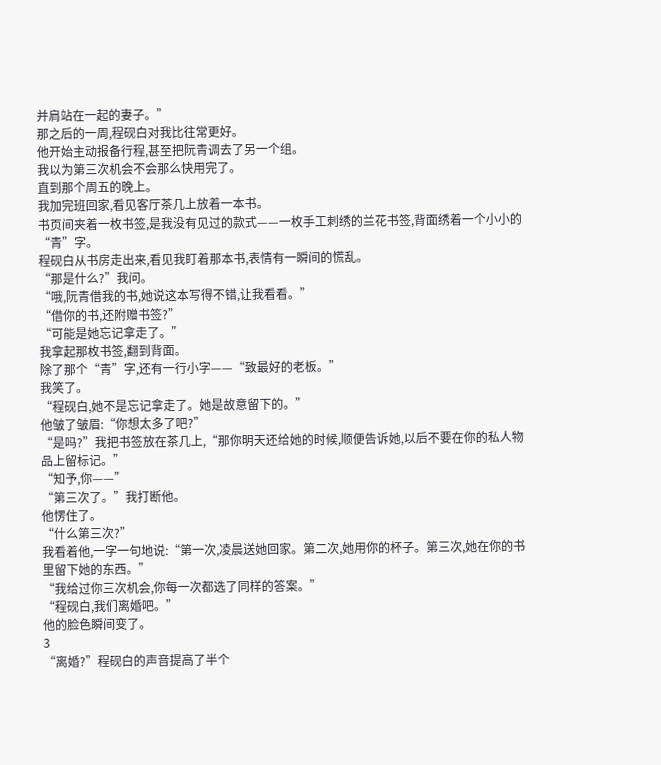并肩站在一起的妻子。”
那之后的一周,程砚白对我比往常更好。
他开始主动报备行程,甚至把阮青调去了另一个组。
我以为第三次机会不会那么快用完了。
直到那个周五的晚上。
我加完班回家,看见客厅茶几上放着一本书。
书页间夹着一枚书签,是我没有见过的款式——一枚手工刺绣的兰花书签,背面绣着一个小小的“青”字。
程砚白从书房走出来,看见我盯着那本书,表情有一瞬间的慌乱。
“那是什么?”我问。
“哦,阮青借我的书,她说这本写得不错,让我看看。”
“借你的书,还附赠书签?”
“可能是她忘记拿走了。”
我拿起那枚书签,翻到背面。
除了那个“青”字,还有一行小字——“致最好的老板。”
我笑了。
“程砚白,她不是忘记拿走了。她是故意留下的。”
他皱了皱眉:“你想太多了吧?”
“是吗?”我把书签放在茶几上,“那你明天还给她的时候,顺便告诉她,以后不要在你的私人物品上留标记。”
“知予,你——”
“第三次了。”我打断他。
他愣住了。
“什么第三次?”
我看着他,一字一句地说:“第一次,凌晨送她回家。第二次,她用你的杯子。第三次,她在你的书里留下她的东西。”
“我给过你三次机会,你每一次都选了同样的答案。”
“程砚白,我们离婚吧。”
他的脸色瞬间变了。
3
“离婚?”程砚白的声音提高了半个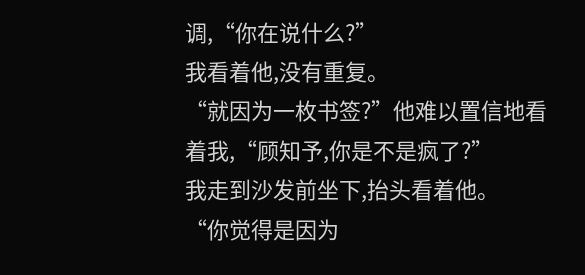调,“你在说什么?”
我看着他,没有重复。
“就因为一枚书签?”他难以置信地看着我,“顾知予,你是不是疯了?”
我走到沙发前坐下,抬头看着他。
“你觉得是因为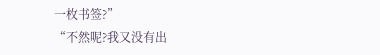一枚书签?”
“不然呢?我又没有出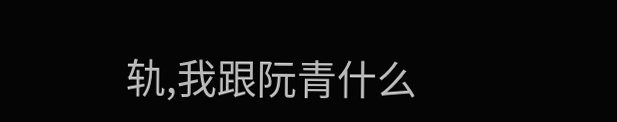轨,我跟阮青什么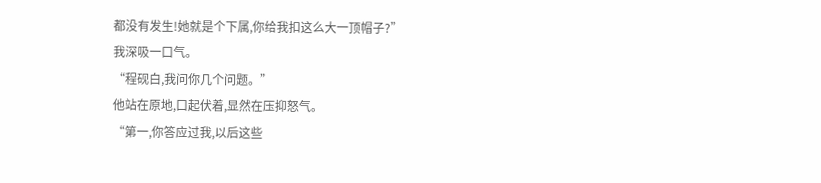都没有发生!她就是个下属,你给我扣这么大一顶帽子?”
我深吸一口气。
“程砚白,我问你几个问题。”
他站在原地,口起伏着,显然在压抑怒气。
“第一,你答应过我,以后这些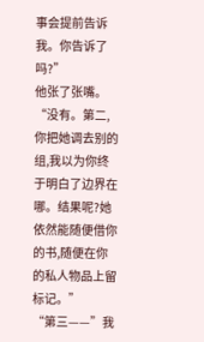事会提前告诉我。你告诉了吗?”
他张了张嘴。
“没有。第二,你把她调去别的组,我以为你终于明白了边界在哪。结果呢?她依然能随便借你的书,随便在你的私人物品上留标记。”
“第三——”我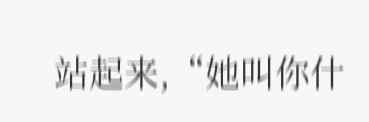站起来,“她叫你什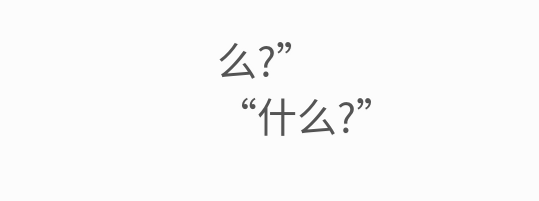么?”
“什么?”